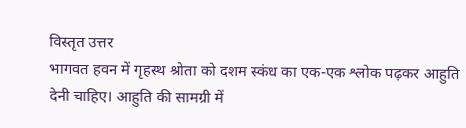विस्तृत उत्तर
भागवत हवन में गृहस्थ श्रोता को दशम स्कंध का एक-एक श्लोक पढ़कर आहुति देनी चाहिए। आहुति की सामग्री में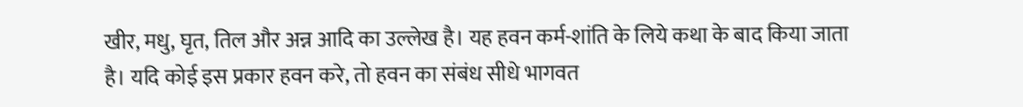खीर, मधु, घृत, तिल और अन्न आदि का उल्लेख है। यह हवन कर्म-शांति के लिये कथा के बाद किया जाता है। यदि कोई इस प्रकार हवन करे, तो हवन का संबंध सीधे भागवत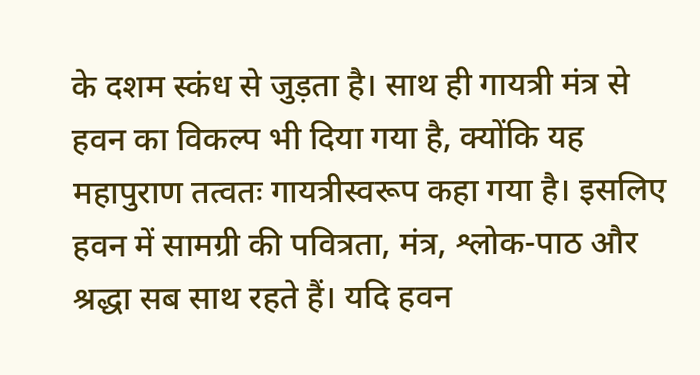के दशम स्कंध से जुड़ता है। साथ ही गायत्री मंत्र से हवन का विकल्प भी दिया गया है, क्योंकि यह महापुराण तत्वतः गायत्रीस्वरूप कहा गया है। इसलिए हवन में सामग्री की पवित्रता, मंत्र, श्लोक-पाठ और श्रद्धा सब साथ रहते हैं। यदि हवन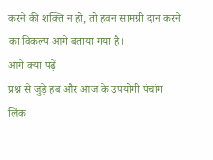करने की शक्ति न हो, तो हवन सामग्री दान करने का विकल्प आगे बताया गया है।
आगे क्या पढ़ें
प्रश्न से जुड़े हब और आज के उपयोगी पंचांग लिंक